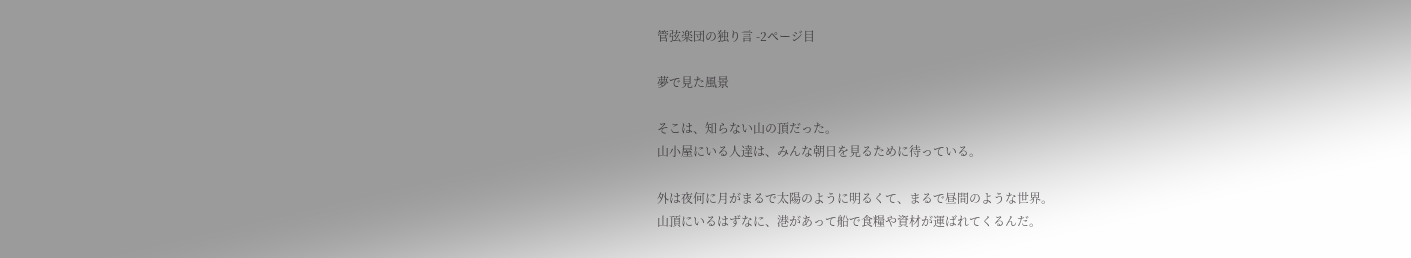管弦楽団の独り言 -2ページ目

夢で見た風景

そこは、知らない山の頂だった。
山小屋にいる人達は、みんな朝日を見るために待っている。

外は夜何に月がまるで太陽のように明るくて、まるで昼間のような世界。
山頂にいるはずなに、港があって船で食糧や資材が運ばれてくるんだ。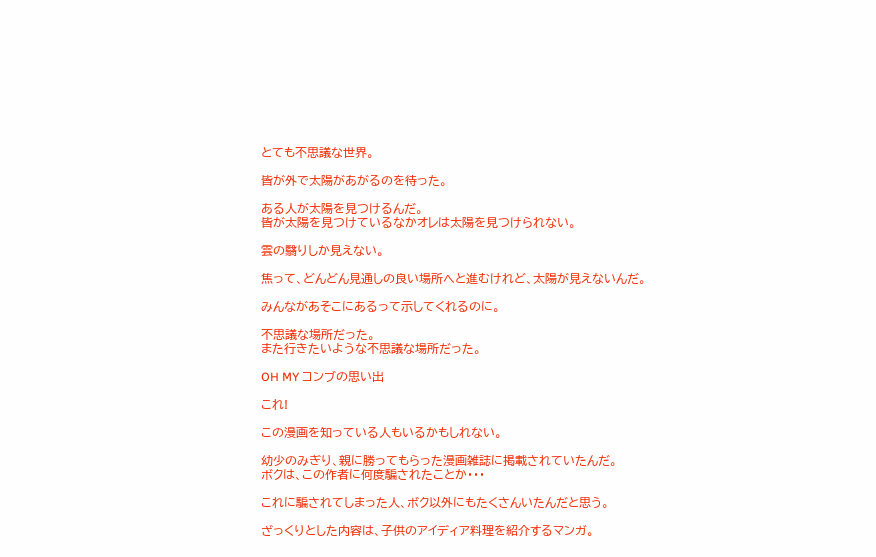とても不思議な世界。

皆が外で太陽があがるのを待った。

ある人が太陽を見つけるんだ。
皆が太陽を見つけているなかオレは太陽を見つけられない。

雲の翳りしか見えない。

焦って、どんどん見通しの良い場所へと進むけれど、太陽が見えないんだ。

みんながあそこにあるって示してくれるのに。

不思議な場所だった。
また行きたいような不思議な場所だった。

OH MY コンブの思い出

これ!

この漫画を知っている人もいるかもしれない。

幼少のみぎり、親に勝ってもらった漫画雑誌に掲載されていたんだ。
ボクは、この作者に何度騙されたことか・・・

これに騙されてしまった人、ボク以外にもたくさんいたんだと思う。

ざっくりとした内容は、子供のアイディア料理を紹介するマンガ。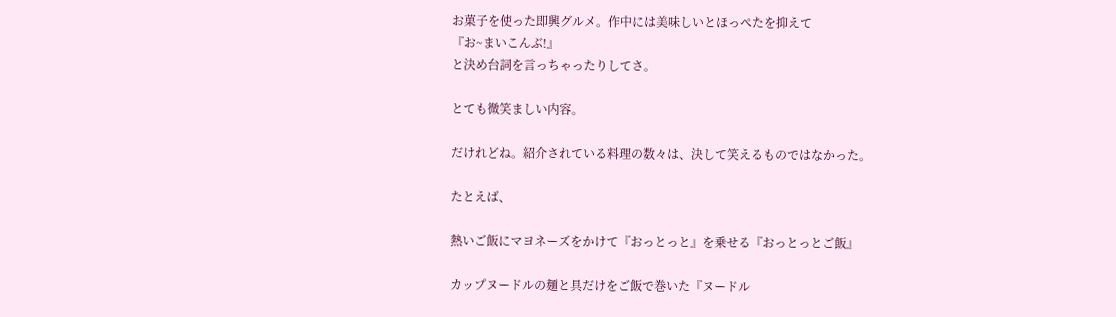お菓子を使った即興グルメ。作中には美味しいとほっぺたを抑えて
『お~まいこんぶ!』
と決め台詞を言っちゃったりしてさ。

とても微笑ましい内容。

だけれどね。紹介されている料理の数々は、決して笑えるものではなかった。

たとえば、

熱いご飯にマヨネーズをかけて『おっとっと』を乗せる『おっとっとご飯』

カップヌードルの麺と具だけをご飯で巻いた『ヌードル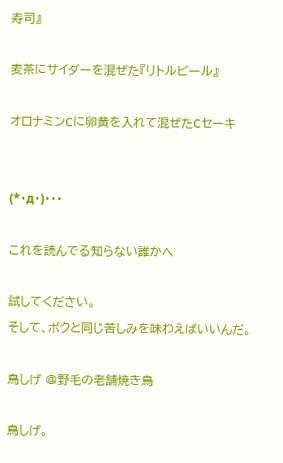寿司』

麦茶にサイダーを混ぜた『リトルビール』

オロナミンCに卵黄を入れて混ぜたCセーキ


(*・д・)・・・

これを読んでる知らない誰かへ

試してください。
そして、ボクと同じ苦しみを味わえばいいんだ。

鳥しげ @野毛の老舗焼き鳥

鳥しげ。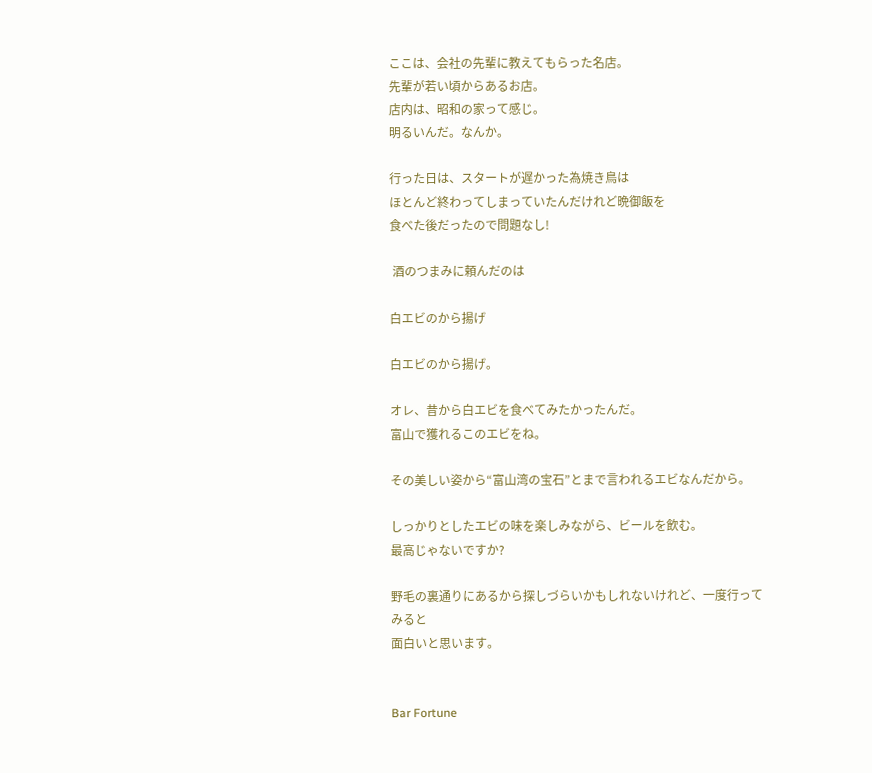ここは、会社の先輩に教えてもらった名店。
先輩が若い頃からあるお店。
店内は、昭和の家って感じ。
明るいんだ。なんか。

行った日は、スタートが遅かった為焼き鳥は
ほとんど終わってしまっていたんだけれど晩御飯を
食べた後だったので問題なし!

 酒のつまみに頼んだのは

白エビのから揚げ

白エビのから揚げ。

オレ、昔から白エビを食べてみたかったんだ。
富山で獲れるこのエビをね。

その美しい姿から“富山湾の宝石”とまで言われるエビなんだから。

しっかりとしたエビの味を楽しみながら、ビールを飲む。
最高じゃないですか?

野毛の裏通りにあるから探しづらいかもしれないけれど、一度行ってみると
面白いと思います。


Bar Fortune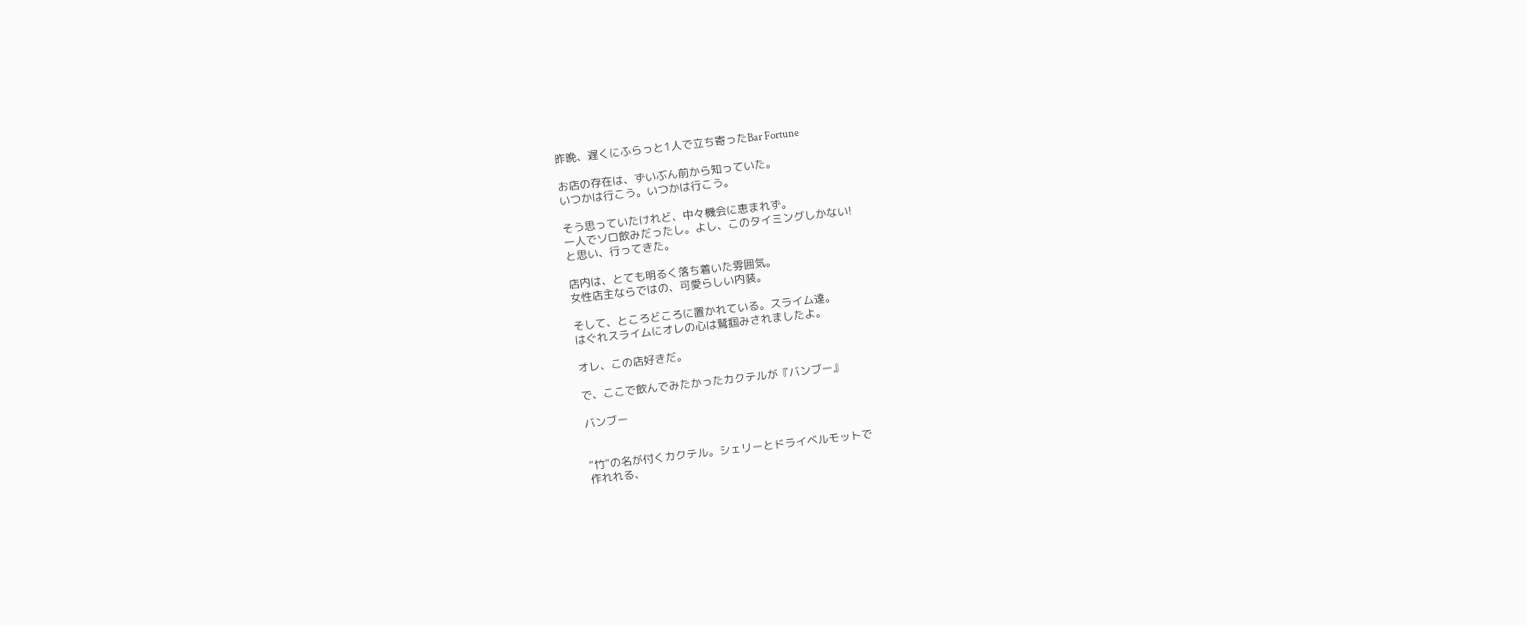昨晩、遅くにふらっと1人で立ち寄ったBar Fortune

お店の存在は、ずいぶん前から知っていた。
いつかは行こう。いつかは行こう。

そう思っていたけれど、中々機会に恵まれず。
一人でソロ飲みだったし。よし、このタイミングしかない!
と思い、行ってきた。

店内は、とても明るく落ち着いた雰囲気。
女性店主ならではの、可愛らしい内装。

そして、ところどころに置かれている。スライム達。
はぐれスライムにオレの心は鷲掴みされましたよ。

オレ、この店好きだ。

で、ここで飲んでみたかったカクテルが『バンブー』

バンブー


“竹”の名が付くカクテル。シェリーとドライベルモットで
作れれる、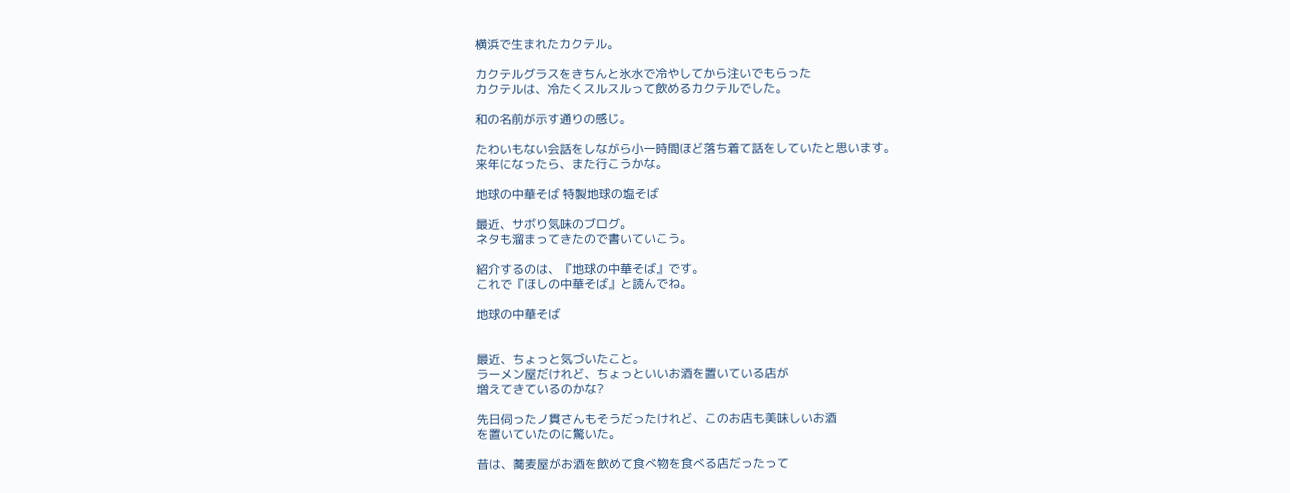横浜で生まれたカクテル。

カクテルグラスをきちんと氷水で冷やしてから注いでもらった
カクテルは、冷たくスルスルって飲めるカクテルでした。

和の名前が示す通りの感じ。

たわいもない会話をしながら小一時間ほど落ち着て話をしていたと思います。
来年になったら、また行こうかな。

地球の中華そば 特製地球の塩そば

最近、サボり気味のブログ。
ネタも溜まってきたので書いていこう。

紹介するのは、『地球の中華そば』です。
これで『ほしの中華そば』と読んでね。

地球の中華そば


最近、ちょっと気づいたこと。
ラーメン屋だけれど、ちょっといいお酒を置いている店が
増えてきているのかな?

先日伺ったノ貫さんもそうだったけれど、このお店も美味しいお酒
を置いていたのに驚いた。

昔は、蕎麦屋がお酒を飲めて食べ物を食べる店だったって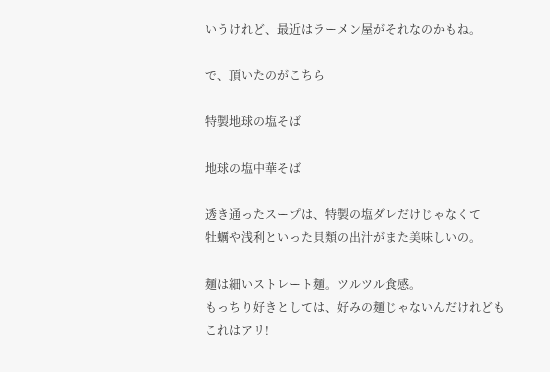いうけれど、最近はラーメン屋がそれなのかもね。

で、頂いたのがこちら

特製地球の塩そば

地球の塩中華そば

透き通ったスープは、特製の塩ダレだけじゃなくて
牡蠣や浅利といった貝類の出汁がまた美味しいの。

麺は細いストレート麺。ツルツル食感。
もっちり好きとしては、好みの麺じゃないんだけれども
これはアリ!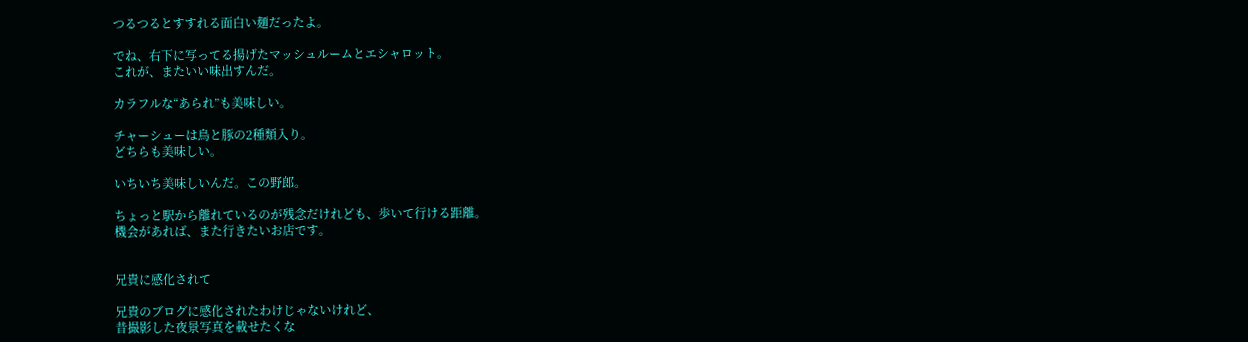つるつるとすすれる面白い麺だったよ。

でね、右下に写ってる揚げたマッシュルームとエシャロット。
これが、またいい味出すんだ。

カラフルな“あられ”も美味しい。

チャーシューは鳥と豚の2種類入り。
どちらも美味しい。

いちいち美味しいんだ。この野郎。

ちょっと駅から離れているのが残念だけれども、歩いて行ける距離。
機会があれば、また行きたいお店です。


兄貴に感化されて

兄貴のブログに感化されたわけじゃないけれど、
昔撮影した夜景写真を載せたくな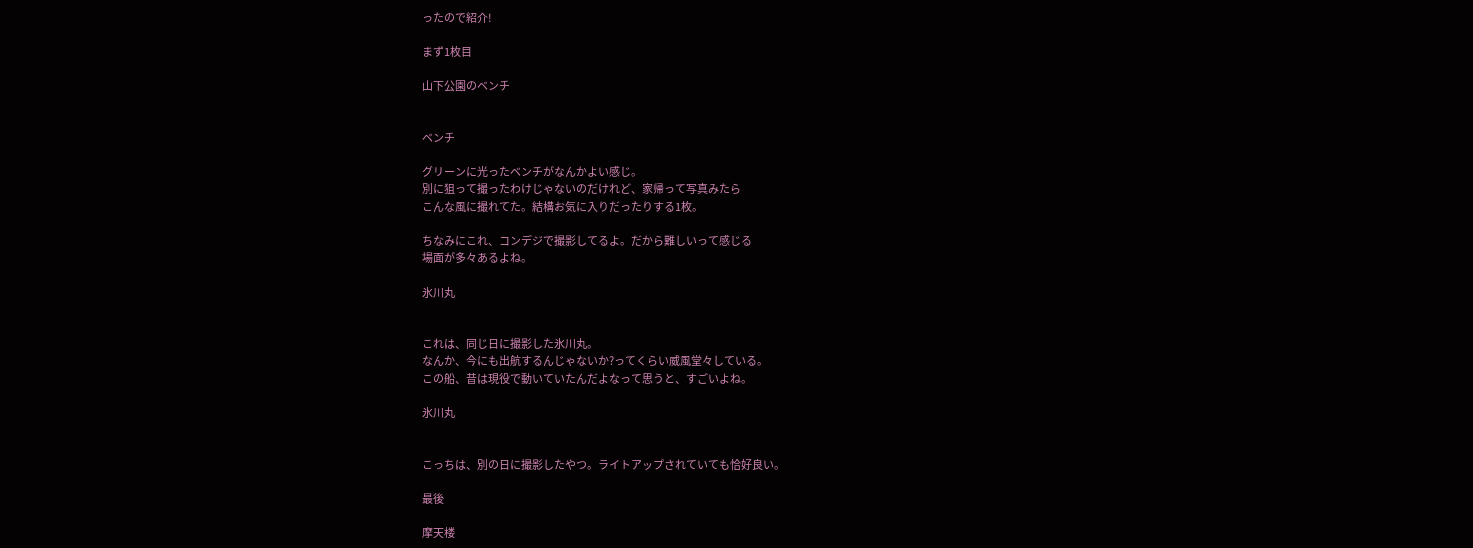ったので紹介!

まず1枚目

山下公園のベンチ


ベンチ

グリーンに光ったベンチがなんかよい感じ。
別に狙って撮ったわけじゃないのだけれど、家帰って写真みたら
こんな風に撮れてた。結構お気に入りだったりする1枚。

ちなみにこれ、コンデジで撮影してるよ。だから難しいって感じる
場面が多々あるよね。

氷川丸


これは、同じ日に撮影した氷川丸。
なんか、今にも出航するんじゃないか?ってくらい威風堂々している。
この船、昔は現役で動いていたんだよなって思うと、すごいよね。

氷川丸


こっちは、別の日に撮影したやつ。ライトアップされていても恰好良い。

最後

摩天楼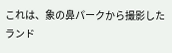これは、象の鼻パークから撮影したランド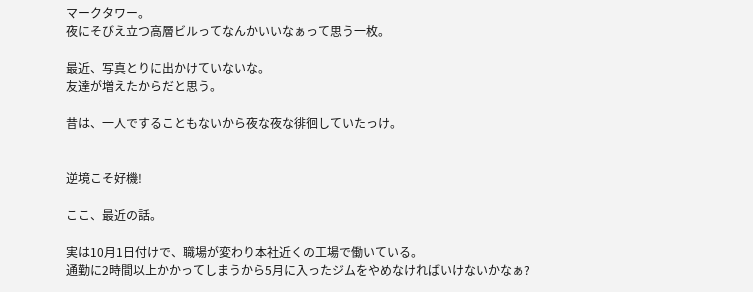マークタワー。
夜にそびえ立つ高層ビルってなんかいいなぁって思う一枚。

最近、写真とりに出かけていないな。
友達が増えたからだと思う。

昔は、一人ですることもないから夜な夜な徘徊していたっけ。


逆境こそ好機!

ここ、最近の話。

実は10月1日付けで、職場が変わり本社近くの工場で働いている。
通勤に2時間以上かかってしまうから5月に入ったジムをやめなければいけないかなぁ?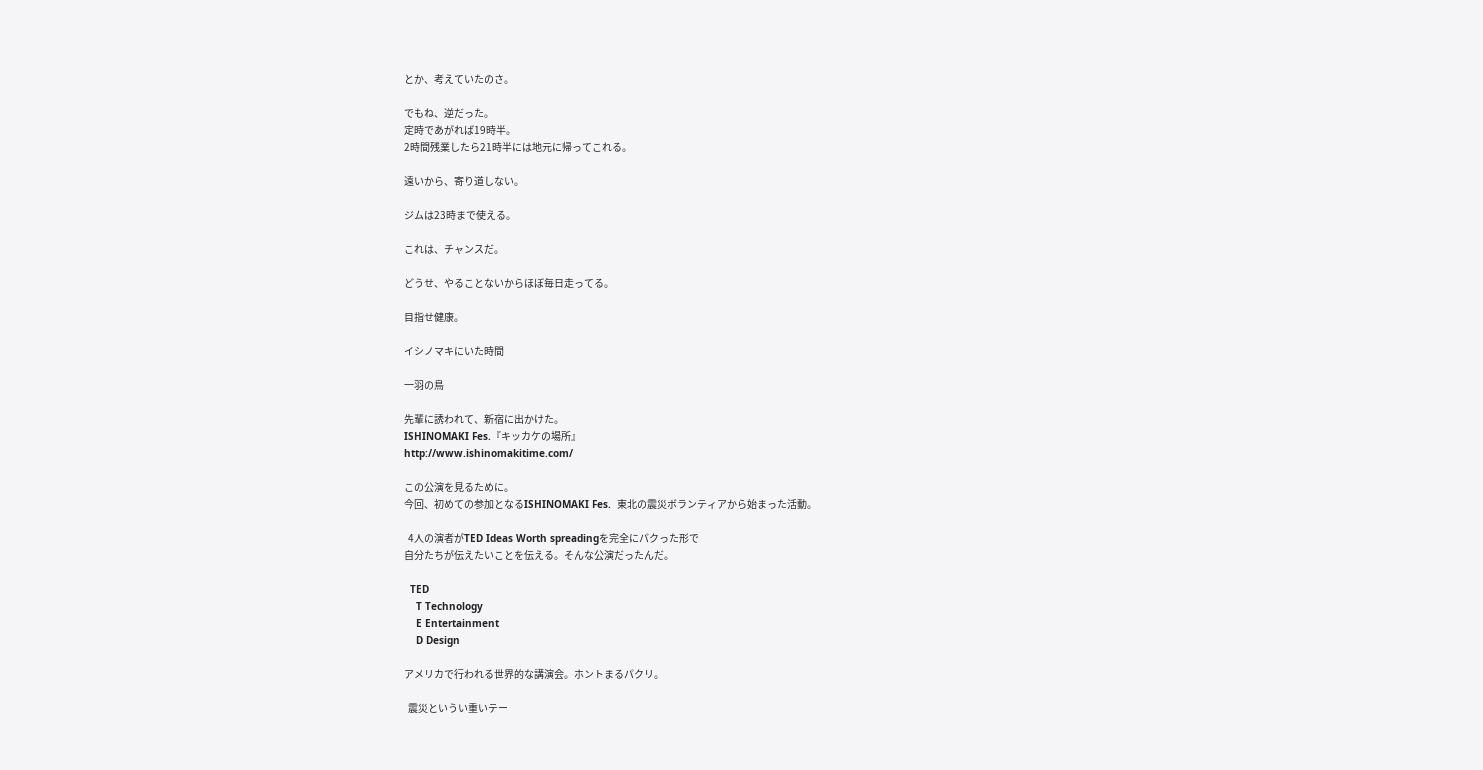とか、考えていたのさ。

でもね、逆だった。
定時であがれば19時半。
2時間残業したら21時半には地元に帰ってこれる。

遠いから、寄り道しない。

ジムは23時まで使える。

これは、チャンスだ。

どうせ、やることないからほぼ毎日走ってる。

目指せ健康。

イシノマキにいた時間

一羽の鳥

先輩に誘われて、新宿に出かけた。
ISHINOMAKI Fes.『キッカケの場所』
http://www.ishinomakitime.com/

この公演を見るために。
今回、初めての参加となるISHINOMAKI Fes.  東北の震災ボランティアから始まった活動。

  4人の演者がTED Ideas Worth spreadingを完全にパクった形で
自分たちが伝えたいことを伝える。そんな公演だったんだ。

  TED
    T Technology
    E Entertainment
    D Design

アメリカで行われる世界的な講演会。ホントまるパクリ。

  震災というい重いテー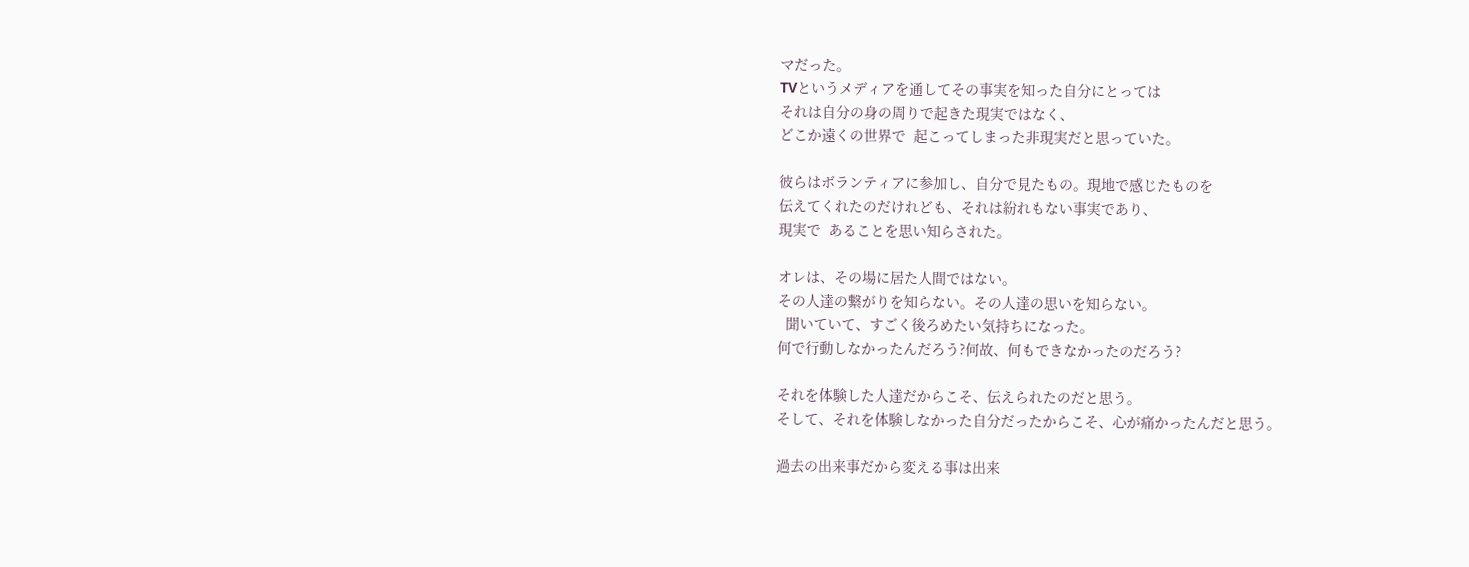マだった。
TVというメディアを通してその事実を知った自分にとっては
それは自分の身の周りで起きた現実ではなく、
どこか遠くの世界で  起こってしまった非現実だと思っていた。

彼らはボランティアに参加し、自分で見たもの。現地で感じたものを
伝えてくれたのだけれども、それは紛れもない事実であり、
現実で  あることを思い知らされた。

オレは、その場に居た人間ではない。
その人達の繋がりを知らない。その人達の思いを知らない。
  聞いていて、すごく後ろめたい気持ちになった。
何で行動しなかったんだろう?何故、何もできなかったのだろう?

それを体験した人達だからこそ、伝えられたのだと思う。
そして、それを体験しなかった自分だったからこそ、心が痛かったんだと思う。

過去の出来事だから変える事は出来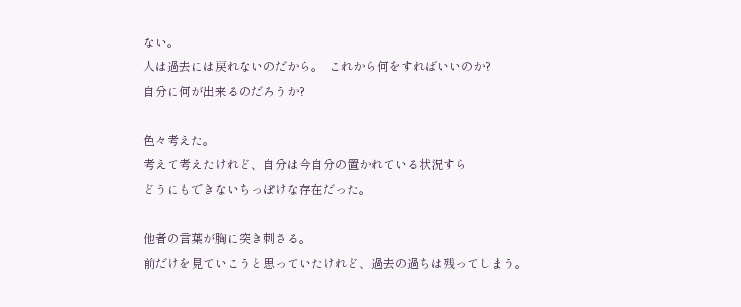ない。
人は過去には戻れないのだから。  これから何をすればいいのか?
自分に何が出来るのだろうか?

色々考えた。
考えて考えたけれど、自分は今自分の置かれている状況すら
どうにもできないちっぽけな存在だった。

他者の言葉が胸に突き刺さる。
前だけを見ていこうと思っていたけれど、過去の過ちは残ってしまう。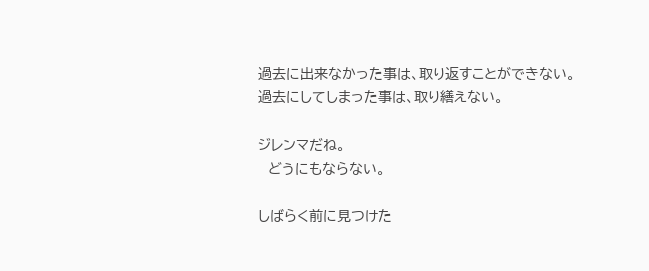過去に出来なかった事は、取り返すことができない。
過去にしてしまった事は、取り繕えない。

ジレンマだね。
  どうにもならない。

しばらく前に見つけた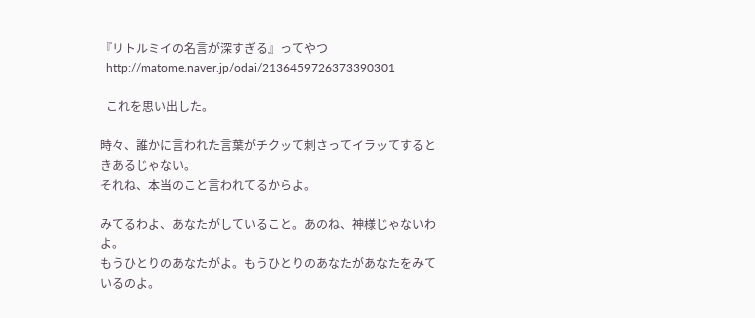『リトルミイの名言が深すぎる』ってやつ
  http://matome.naver.jp/odai/2136459726373390301

  これを思い出した。

時々、誰かに言われた言葉がチクッて刺さってイラッてするときあるじゃない。
それね、本当のこと言われてるからよ。

みてるわよ、あなたがしていること。あのね、神様じゃないわよ。
もうひとりのあなたがよ。もうひとりのあなたがあなたをみているのよ。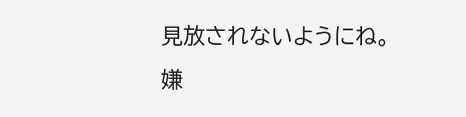見放されないようにね。嫌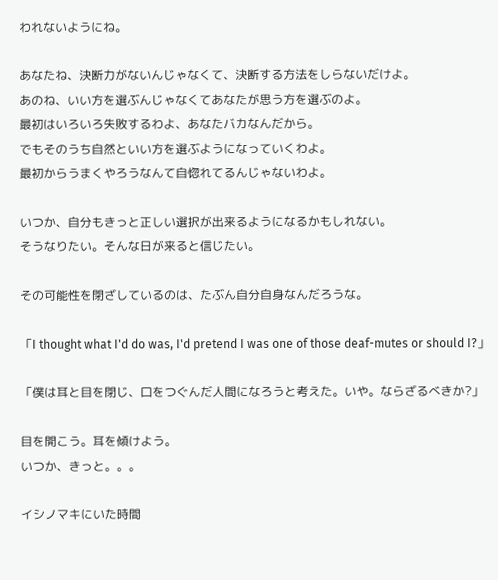われないようにね。

あなたね、決断力がないんじゃなくて、決断する方法をしらないだけよ。
あのね、いい方を選ぶんじゃなくてあなたが思う方を選ぶのよ。
最初はいろいろ失敗するわよ、あなたバカなんだから。
でもそのうち自然といい方を選ぶようになっていくわよ。
最初からうまくやろうなんて自惚れてるんじゃないわよ。

いつか、自分もきっと正しい選択が出来るようになるかもしれない。
そうなりたい。そんな日が来ると信じたい。

その可能性を閉ざしているのは、たぶん自分自身なんだろうな。

「I thought what I'd do was, I'd pretend I was one of those deaf-mutes or should I?」

「僕は耳と目を閉じ、口をつぐんだ人間になろうと考えた。いや。ならざるべきか?」

目を開こう。耳を傾けよう。
いつか、きっと。。。

イシノマキにいた時間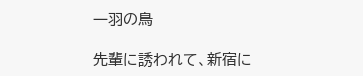一羽の鳥

先輩に誘われて、新宿に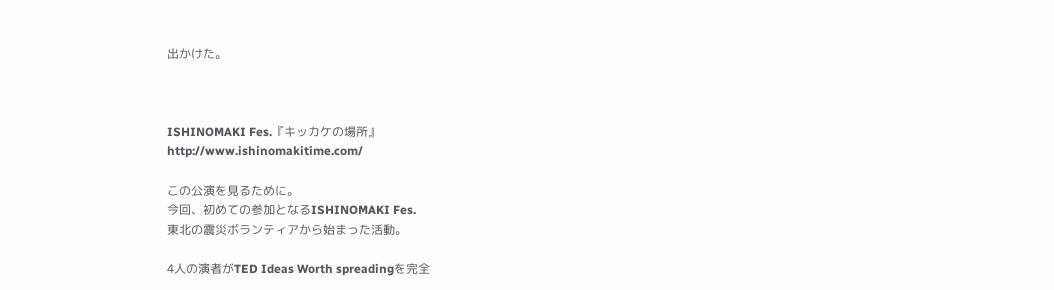出かけた。



ISHINOMAKI Fes.『キッカケの場所』
http://www.ishinomakitime.com/

この公演を見るために。
今回、初めての参加となるISHINOMAKI Fes.
東北の震災ボランティアから始まった活動。

4人の演者がTED Ideas Worth spreadingを完全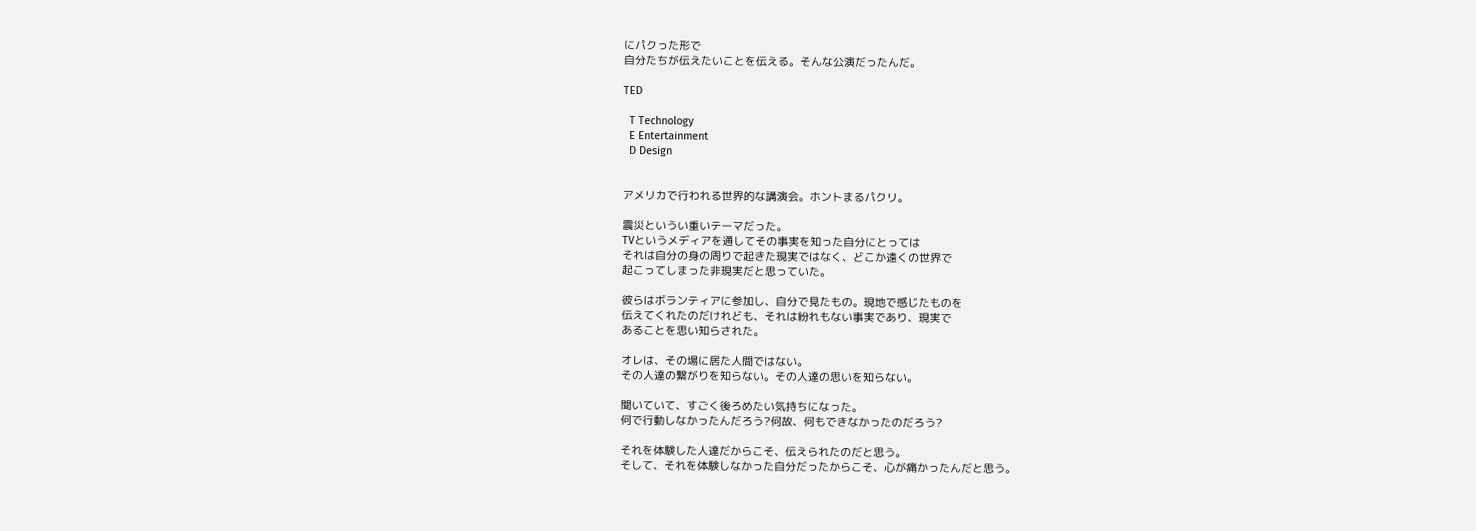にパクった形で
自分たちが伝えたいことを伝える。そんな公演だったんだ。

TED

  T Technology
  E Entertainment
  D Design


アメリカで行われる世界的な講演会。ホントまるパクリ。

震災というい重いテーマだった。
TVというメディアを通してその事実を知った自分にとっては
それは自分の身の周りで起きた現実ではなく、どこか遠くの世界で
起こってしまった非現実だと思っていた。

彼らはボランティアに参加し、自分で見たもの。現地で感じたものを
伝えてくれたのだけれども、それは紛れもない事実であり、現実で
あることを思い知らされた。

オレは、その場に居た人間ではない。
その人達の繋がりを知らない。その人達の思いを知らない。

聞いていて、すごく後ろめたい気持ちになった。
何で行動しなかったんだろう?何故、何もできなかったのだろう?

それを体験した人達だからこそ、伝えられたのだと思う。
そして、それを体験しなかった自分だったからこそ、心が痛かったんだと思う。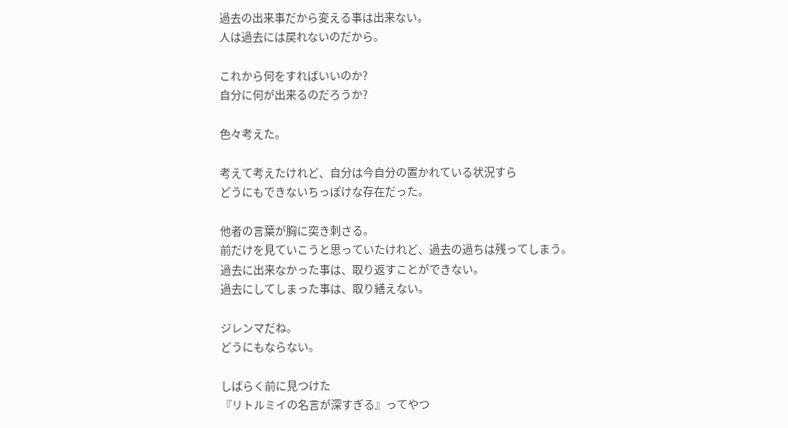過去の出来事だから変える事は出来ない。
人は過去には戻れないのだから。

これから何をすればいいのか?
自分に何が出来るのだろうか?

色々考えた。

考えて考えたけれど、自分は今自分の置かれている状況すら
どうにもできないちっぽけな存在だった。

他者の言葉が胸に突き刺さる。
前だけを見ていこうと思っていたけれど、過去の過ちは残ってしまう。
過去に出来なかった事は、取り返すことができない。
過去にしてしまった事は、取り繕えない。

ジレンマだね。
どうにもならない。

しばらく前に見つけた
『リトルミイの名言が深すぎる』ってやつ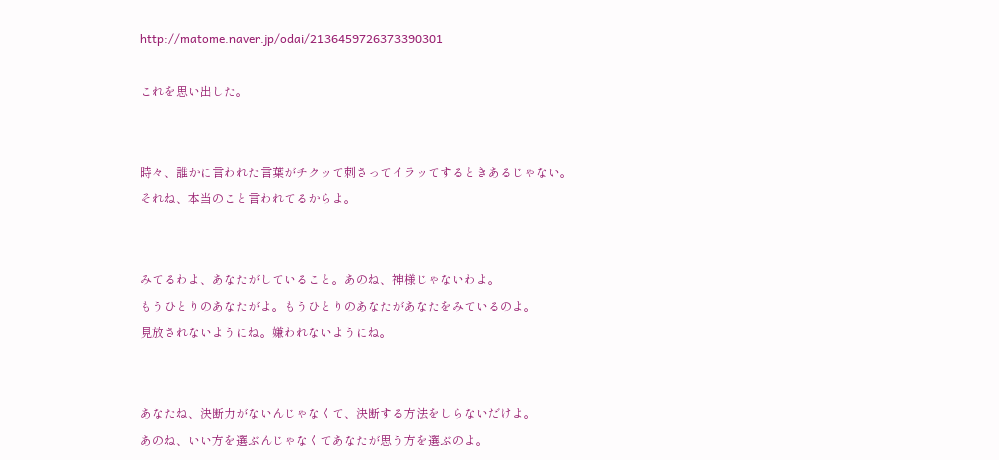http://matome.naver.jp/odai/2136459726373390301

これを思い出した。


時々、誰かに言われた言葉がチクッて刺さってイラッてするときあるじゃない。
それね、本当のこと言われてるからよ。


みてるわよ、あなたがしていること。あのね、神様じゃないわよ。
もうひとりのあなたがよ。もうひとりのあなたがあなたをみているのよ。
見放されないようにね。嫌われないようにね。


あなたね、決断力がないんじゃなくて、決断する方法をしらないだけよ。
あのね、いい方を選ぶんじゃなくてあなたが思う方を選ぶのよ。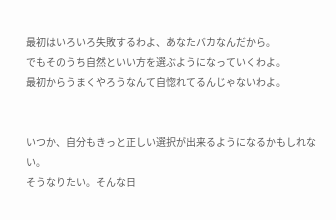最初はいろいろ失敗するわよ、あなたバカなんだから。
でもそのうち自然といい方を選ぶようになっていくわよ。
最初からうまくやろうなんて自惚れてるんじゃないわよ。


いつか、自分もきっと正しい選択が出来るようになるかもしれない。
そうなりたい。そんな日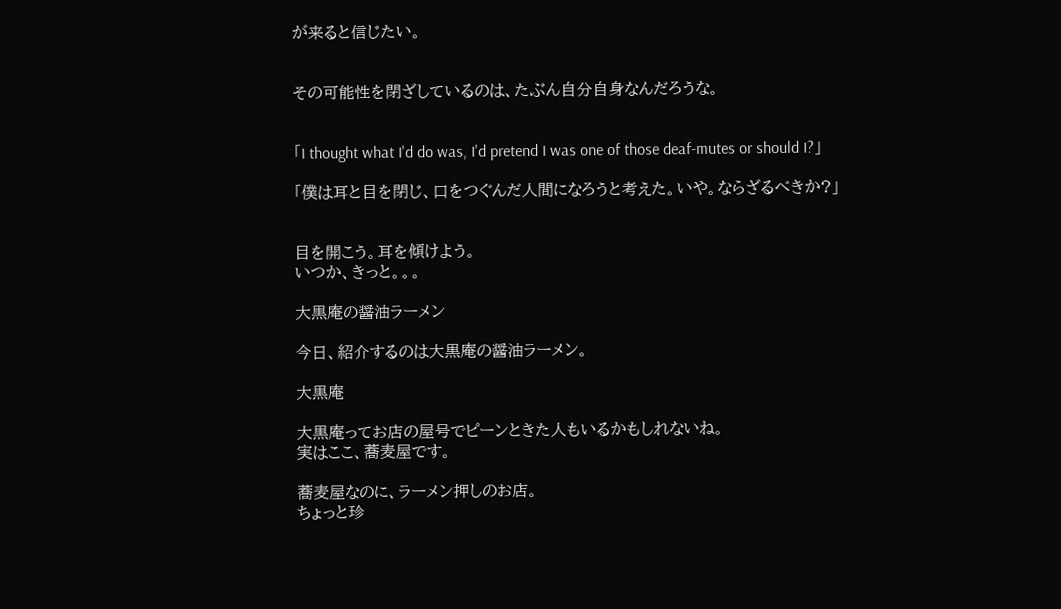が来ると信じたい。


その可能性を閉ざしているのは、たぶん自分自身なんだろうな。


「I thought what I'd do was, I'd pretend I was one of those deaf-mutes or should I?」

「僕は耳と目を閉じ、口をつぐんだ人間になろうと考えた。いや。ならざるべきか?」


目を開こう。耳を傾けよう。
いつか、きっと。。。

大黒庵の醤油ラーメン

今日、紹介するのは大黒庵の醤油ラーメン。

大黒庵

大黒庵ってお店の屋号でピーンときた人もいるかもしれないね。
実はここ、蕎麦屋です。

蕎麦屋なのに、ラーメン押しのお店。
ちょっと珍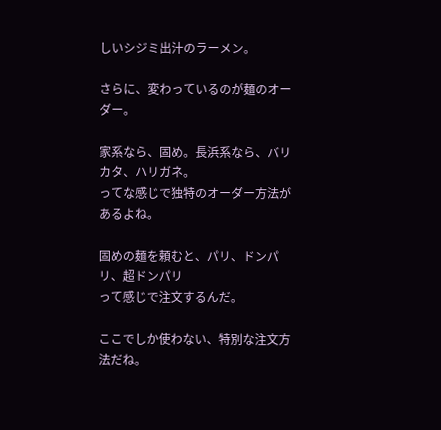しいシジミ出汁のラーメン。

さらに、変わっているのが麺のオーダー。

家系なら、固め。長浜系なら、バリカタ、ハリガネ。
ってな感じで独特のオーダー方法があるよね。

固めの麺を頼むと、パリ、ドンパリ、超ドンパリ
って感じで注文するんだ。

ここでしか使わない、特別な注文方法だね。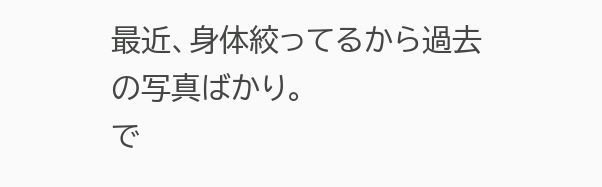最近、身体絞ってるから過去の写真ばかり。
で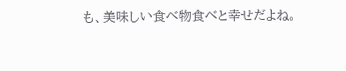も、美味しい食べ物食べと幸せだよね。